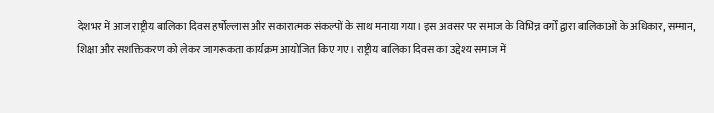देशभर में आज राष्ट्रीय बालिका दिवस हर्षोल्लास और सकारात्मक संकल्पों के साथ मनाया गया। इस अवसर पर समाज के विभिन्न वर्गों द्वारा बालिकाओं के अधिकार, सम्मान, शिक्षा और सशक्तिकरण को लेकर जागरूकता कार्यक्रम आयोजित किए गए। राष्ट्रीय बालिका दिवस का उद्देश्य समाज में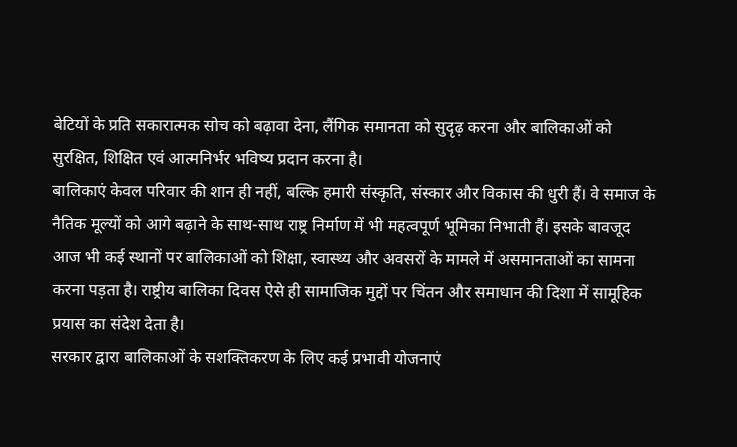बेटियों के प्रति सकारात्मक सोच को बढ़ावा देना, लैंगिक समानता को सुदृढ़ करना और बालिकाओं को सुरक्षित, शिक्षित एवं आत्मनिर्भर भविष्य प्रदान करना है।
बालिकाएं केवल परिवार की शान ही नहीं, बल्कि हमारी संस्कृति, संस्कार और विकास की धुरी हैं। वे समाज के नैतिक मूल्यों को आगे बढ़ाने के साथ-साथ राष्ट्र निर्माण में भी महत्वपूर्ण भूमिका निभाती हैं। इसके बावजूद आज भी कई स्थानों पर बालिकाओं को शिक्षा, स्वास्थ्य और अवसरों के मामले में असमानताओं का सामना करना पड़ता है। राष्ट्रीय बालिका दिवस ऐसे ही सामाजिक मुद्दों पर चिंतन और समाधान की दिशा में सामूहिक प्रयास का संदेश देता है।
सरकार द्वारा बालिकाओं के सशक्तिकरण के लिए कई प्रभावी योजनाएं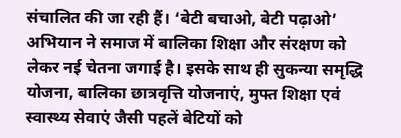संचालित की जा रही हैं। ‘बेटी बचाओ, बेटी पढ़ाओ’ अभियान ने समाज में बालिका शिक्षा और संरक्षण को लेकर नई चेतना जगाई है। इसके साथ ही सुकन्या समृद्धि योजना, बालिका छात्रवृत्ति योजनाएं, मुफ्त शिक्षा एवं स्वास्थ्य सेवाएं जैसी पहलें बेटियों को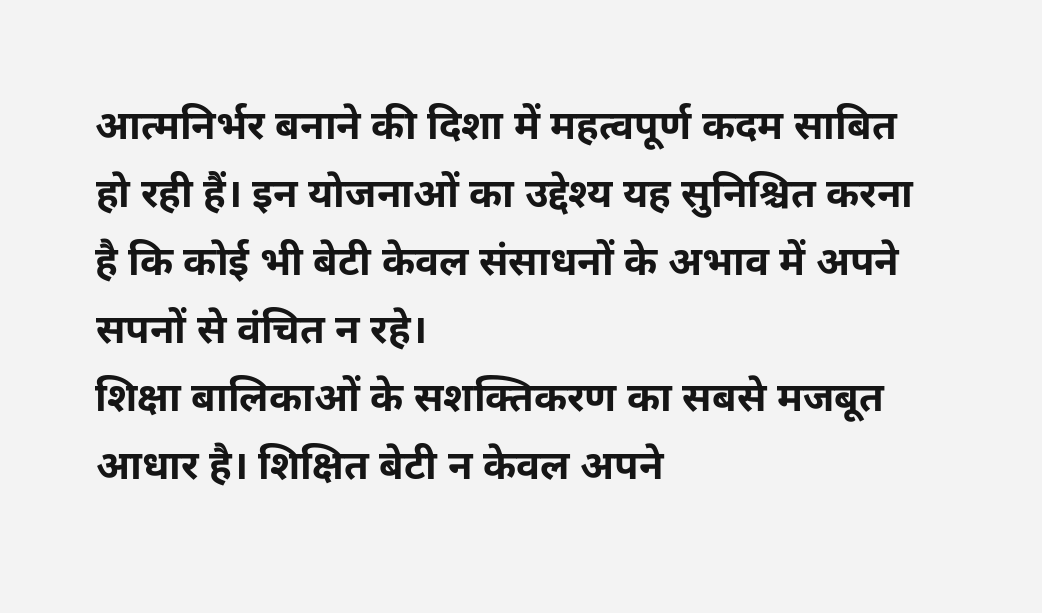आत्मनिर्भर बनाने की दिशा में महत्वपूर्ण कदम साबित हो रही हैं। इन योजनाओं का उद्देश्य यह सुनिश्चित करना है कि कोई भी बेटी केवल संसाधनों के अभाव में अपने सपनों से वंचित न रहे।
शिक्षा बालिकाओं के सशक्तिकरण का सबसे मजबूत आधार है। शिक्षित बेटी न केवल अपने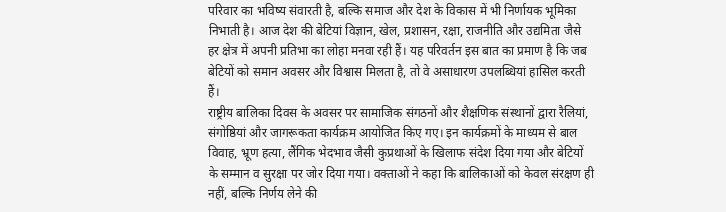परिवार का भविष्य संवारती है, बल्कि समाज और देश के विकास में भी निर्णायक भूमिका निभाती है। आज देश की बेटियां विज्ञान, खेल, प्रशासन, रक्षा, राजनीति और उद्यमिता जैसे हर क्षेत्र में अपनी प्रतिभा का लोहा मनवा रही हैं। यह परिवर्तन इस बात का प्रमाण है कि जब बेटियों को समान अवसर और विश्वास मिलता है, तो वे असाधारण उपलब्धियां हासिल करती हैं।
राष्ट्रीय बालिका दिवस के अवसर पर सामाजिक संगठनों और शैक्षणिक संस्थानों द्वारा रैलियां, संगोष्ठियां और जागरूकता कार्यक्रम आयोजित किए गए। इन कार्यक्रमों के माध्यम से बाल विवाह, भ्रूण हत्या, लैंगिक भेदभाव जैसी कुप्रथाओं के खिलाफ संदेश दिया गया और बेटियों के सम्मान व सुरक्षा पर जोर दिया गया। वक्ताओं ने कहा कि बालिकाओं को केवल संरक्षण ही नहीं, बल्कि निर्णय लेने की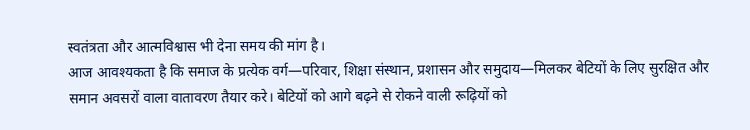स्वतंत्रता और आत्मविश्वास भी देना समय की मांग है।
आज आवश्यकता है कि समाज के प्रत्येक वर्ग—परिवार, शिक्षा संस्थान, प्रशासन और समुदाय—मिलकर बेटियों के लिए सुरक्षित और समान अवसरों वाला वातावरण तैयार करे। बेटियों को आगे बढ़ने से रोकने वाली रूढ़ियों को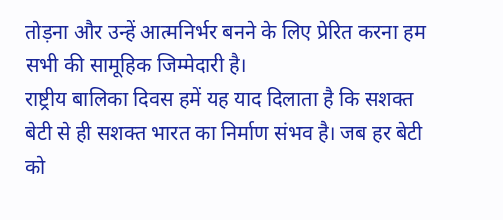तोड़ना और उन्हें आत्मनिर्भर बनने के लिए प्रेरित करना हम सभी की सामूहिक जिम्मेदारी है।
राष्ट्रीय बालिका दिवस हमें यह याद दिलाता है कि सशक्त बेटी से ही सशक्त भारत का निर्माण संभव है। जब हर बेटी को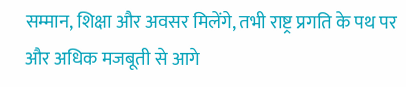सम्मान, शिक्षा और अवसर मिलेंगे, तभी राष्ट्र प्रगति के पथ पर और अधिक मजबूती से आगे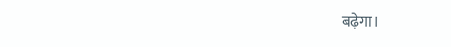बढ़ेगा।